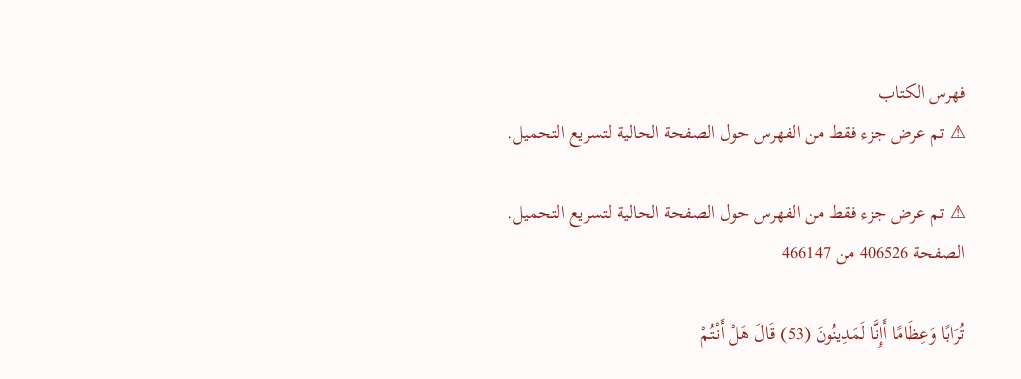فهرس الكتاب
⚠ تم عرض جزء فقط من الفهرس حول الصفحة الحالية لتسريع التحميل.

⚠ تم عرض جزء فقط من الفهرس حول الصفحة الحالية لتسريع التحميل.
الصفحة 406526 من 466147

تُرَابًا وَعِظَامًا أَإِنَّا لَمَدِينُونَ (53) قَالَ هَلْ أَنْتُمْ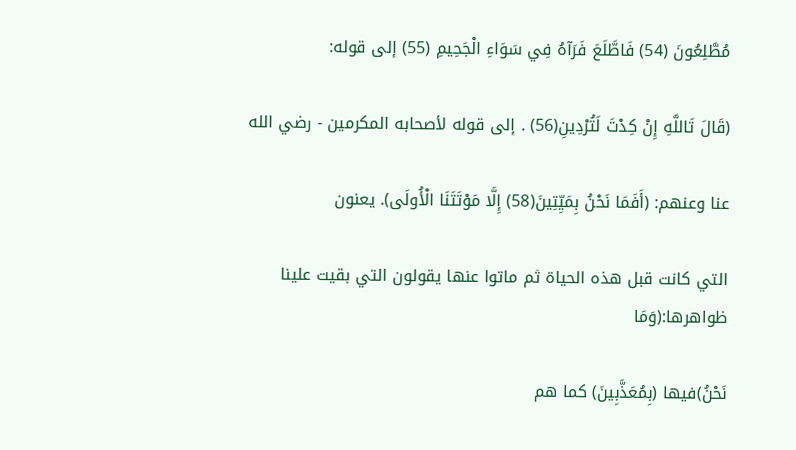مُطَّلِعُونَ (54) فَاطَّلَعَ فَرَآهُ فِي سَوَاءِ الْجَحِيمِ (55) إلى قوله:

(قَالَ تَاللَّهِ إِنْ كِدْتَ لَتُرْدِينِ(56) . إلى قوله لأصحابه المكرمين - رضي الله

عنا وعنهم: (أَفَمَا نَحْنُ بِمَيِّتِينَ(58) إِلَّا مَوْتَتَنَا الْأُولَى). يعنون

التي كانت قبل هذه الحياة ثم ماتوا عنها يقولون التي بقيت علينا ظواهرها:(وَمَا

نَحْنُ)فيها (بِمُعَذَّبِينَ) كما هم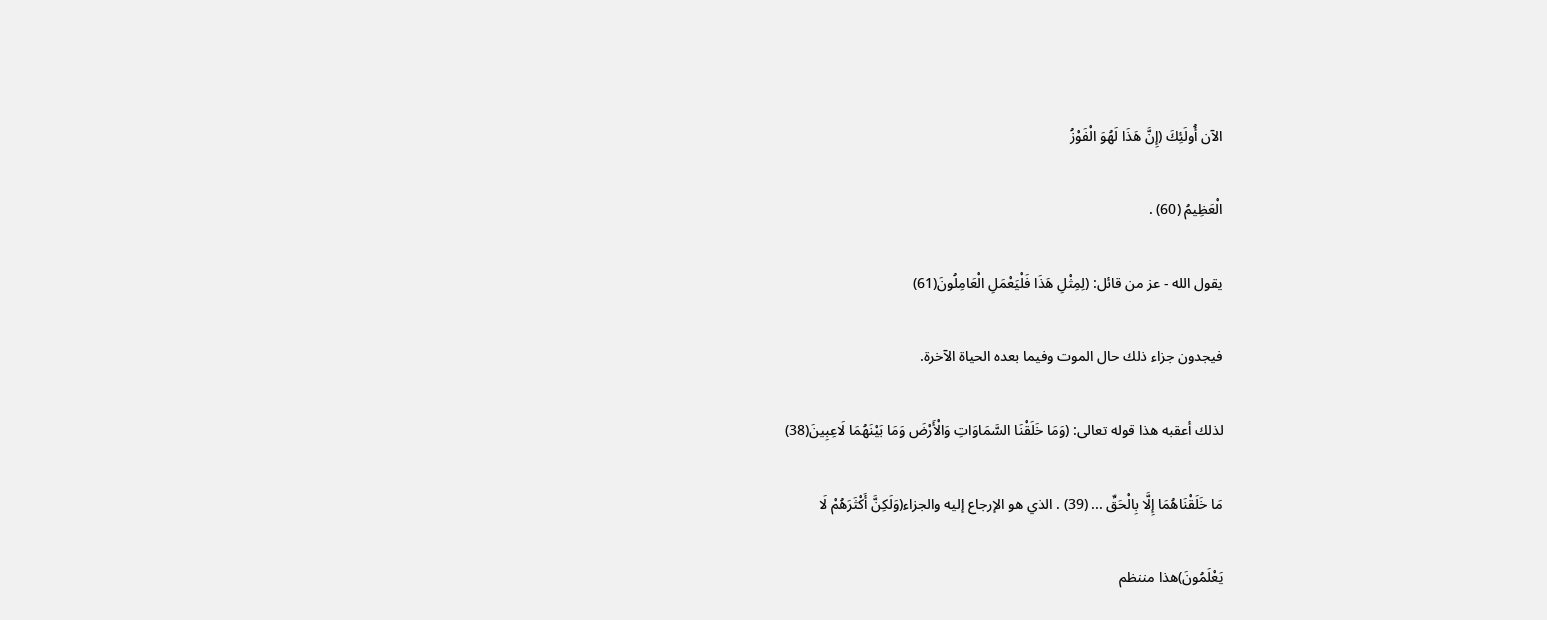الآن أُولَئِكَ (إِنَّ هَذَا لَهُوَ الْفَوْزُ

الْعَظِيمُ (60) .

يقول الله - عز من قائل: (لِمِثْلِ هَذَا فَلْيَعْمَلِ الْعَامِلُونَ(61)

فيجدون جزاء ذلك حال الموت وفيما بعده الحياة الآخرة.

لذلك أعقبه هذا قوله تعالى: (وَمَا خَلَقْنَا السَّمَاوَاتِ وَالْأَرْضَ وَمَا بَيْنَهُمَا لَاعِبِينَ(38)

مَا خَلَقْنَاهُمَا إِلَّا بِالْحَقِّ ... (39) . الذي هو الإرجاع إليه والجزاء(وَلَكِنَّ أَكْثَرَهُمْ لَا

يَعْلَمُونَ)هذا مننظم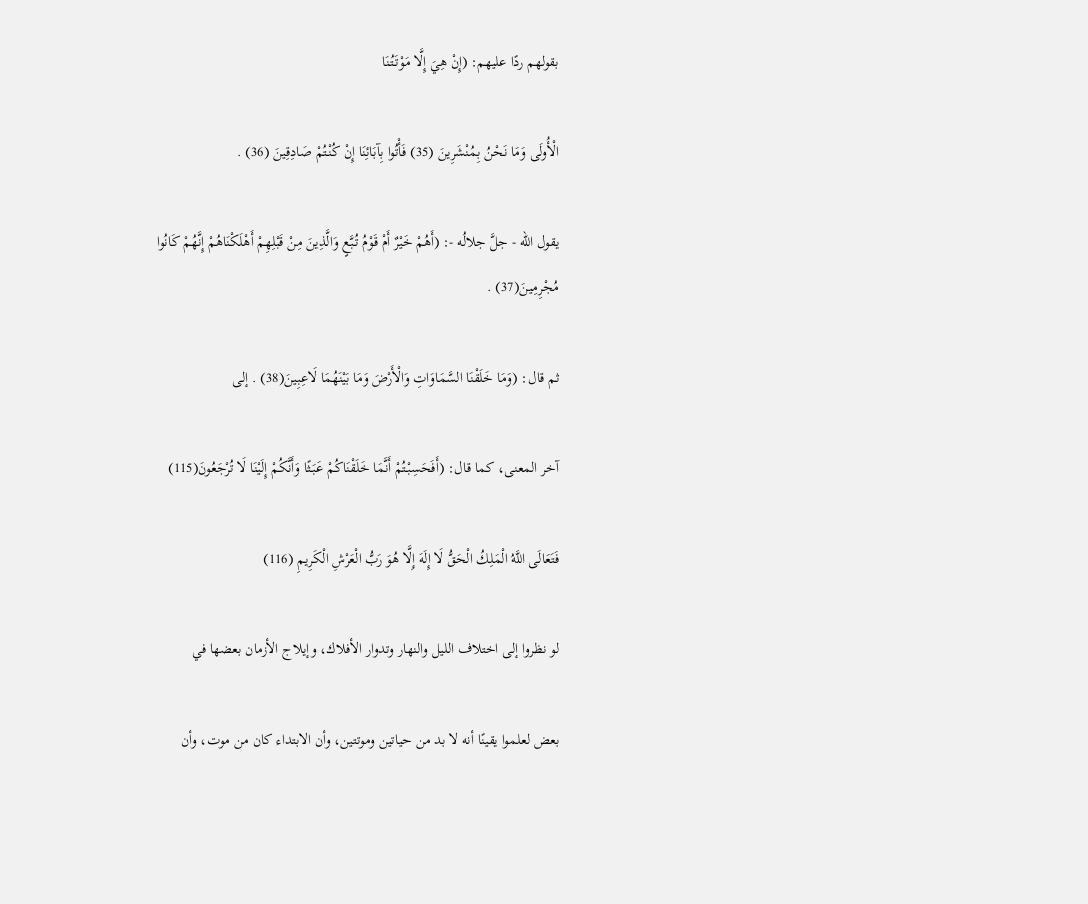بقولهم ردًا عليهم: (إِنْ هِيَ إِلَّا مَوْتَتُنَا

الْأُولَى وَمَا نَحْنُ بِمُنْشَرِينَ (35) فَأْتُوا بِآبَائِنَا إِنْ كُنْتُمْ صَادِقِينَ (36) .

يقول الله - جلَّ جلالُه -: (أَهُمْ خَيْرٌ أَمْ قَوْمُ تُبَّعٍ وَالَّذِينَ مِنْ قَبْلِهِمْ أَهْلَكْنَاهُمْ إِنَّهُمْ كَانُوا مُجْرِمِينَ(37) .

ثم قال: (وَمَا خَلَقْنَا السَّمَاوَاتِ وَالْأَرْضَ وَمَا بَيْنَهُمَا لَاعِبِينَ(38) . إلى

آخر المعنى، كما قال: (أَفَحَسِبْتُمْ أَنَّمَا خَلَقْنَاكُمْ عَبَثًا وَأَنَّكُمْ إِلَيْنَا لَا تُرْجَعُونَ(115)

فَتَعَالَى اللَّهُ الْمَلِكُ الْحَقُّ لَا إِلَهَ إِلَّا هُوَ رَبُّ الْعَرْشِ الْكَرِيمِ (116)

لو نظروا إلى اختلاف الليل والنهار وتدوار الأفلاك، وإيلاج الأزمان بعضها في

بعض لعلموا يقينًا أنه لا بد من حياتين وموتتين، وأن الابتداء كان من موت، وأن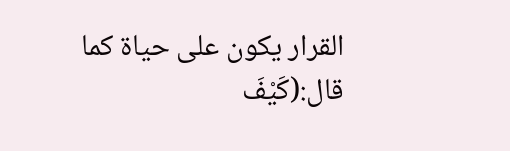القرار يكون على حياة كما قال:(كَيْفَ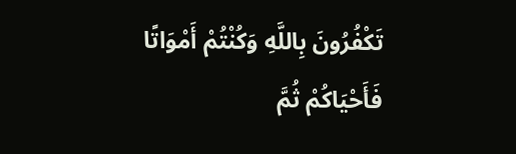تَكْفُرُونَ بِاللَّهِ وَكُنْتُمْ أَمْوَاتًا فَأَحْيَاكُمْ ثُمَّ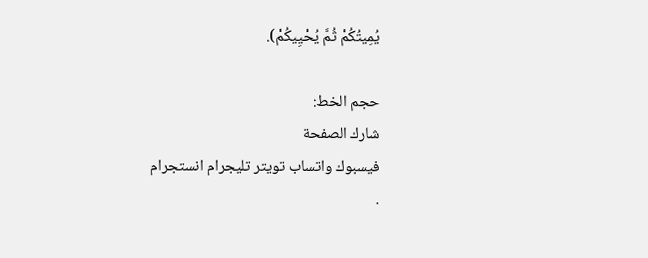يُمِيتُكُمْ ثُمَّ يُحْيِيكُمْ).

حجم الخط:
شارك الصفحة
فيسبوك واتساب تويتر تليجرام انستجرام
.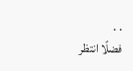. .
فضلًا انتظر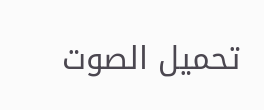تحميل الصوت